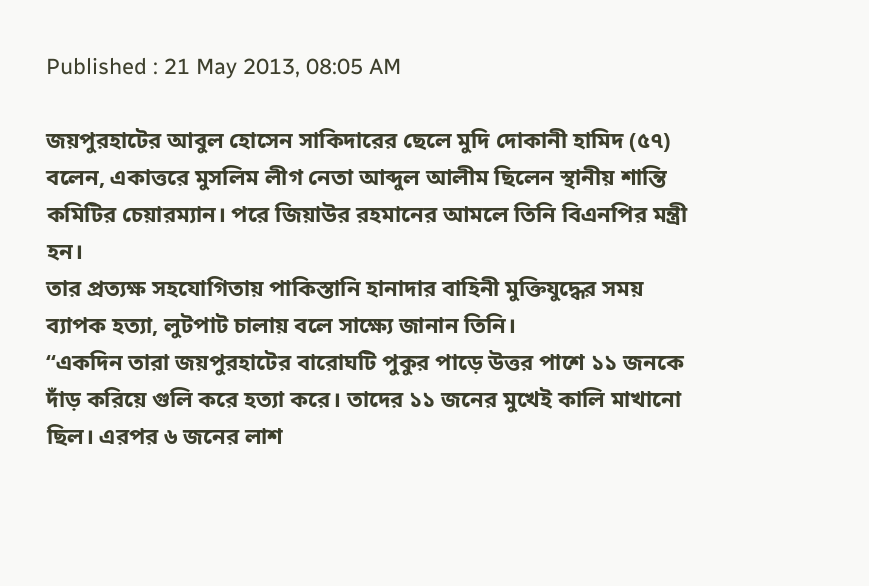Published : 21 May 2013, 08:05 AM

জয়পুরহাটের আবুল হোসেন সাকিদারের ছেলে মুদি দোকানী হামিদ (৫৭) বলেন, একাত্তরে মুসলিম লীগ নেতা আব্দুল আলীম ছিলেন স্থানীয় শান্তি কমিটির চেয়ারম্যান। পরে জিয়াউর রহমানের আমলে তিনি বিএনপির মন্ত্রী হন।
তার প্রত্যক্ষ সহযোগিতায় পাকিস্তানি হানাদার বাহিনী মুক্তিযুদ্ধের সময় ব্যাপক হত্যা, লুটপাট চালায় বলে সাক্ষ্যে জানান তিনি।
“একদিন তারা জয়পুরহাটের বারোঘটি পুকুর পাড়ে উত্তর পাশে ১১ জনকে দাঁড় করিয়ে গুলি করে হত্যা করে। তাদের ১১ জনের মুখেই কালি মাখানো ছিল। এরপর ৬ জনের লাশ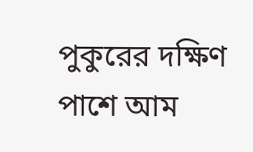পুকুরের দক্ষিণ পাশে আম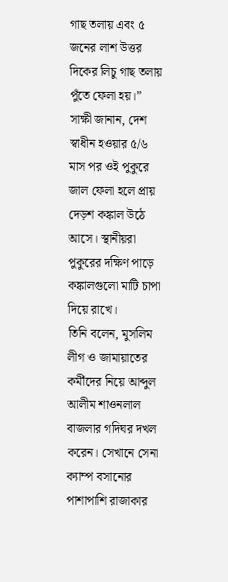গাছ তলায় এবং ৫ জনের লাশ উত্তর দিকের লিচু গাছ তলায় পুঁতে ফেলা হয়।”
সাক্ষী জানান, দেশ স্বাধীন হওয়ার ৫/৬ মাস পর ওই পুকুরে জাল ফেলা হলে প্রায় দেড়শ কঙ্কাল উঠে আসে। স্থানীয়রা পুকুরের দক্ষিণ পাড়ে কঙ্কালগুলো মাটি চাপা দিয়ে রাখে।
তিনি বলেন, মুসলিম লীগ ও জামায়াতের কর্মীদের নিয়ে আব্দুল আলীম শাওনলাল বাজলার গদিঘর দখল করেন। সেখানে সেনা ক্যাম্প বসানোর পাশাপাশি রাজাকার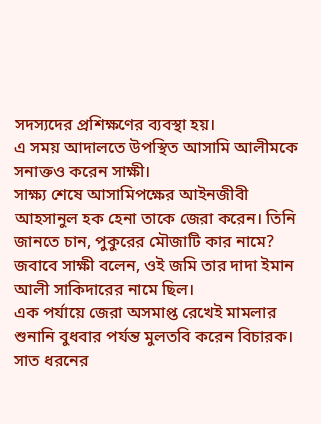সদস্যদের প্রশিক্ষণের ব্যবস্থা হয়।
এ সময় আদালতে উপস্থিত আসামি আলীমকে সনাক্তও করেন সাক্ষী।
সাক্ষ্য শেষে আসামিপক্ষের আইনজীবী আহসানুল হক হেনা তাকে জেরা করেন। তিনি জানতে চান, পুকুরের মৌজাটি কার নামে?
জবাবে সাক্ষী বলেন, ওই জমি তার দাদা ইমান আলী সাকিদারের নামে ছিল।
এক পর্যায়ে জেরা অসমাপ্ত রেখেই মামলার শুনানি বুধবার পর্যন্ত মুলতবি করেন বিচারক।
সাত ধরনের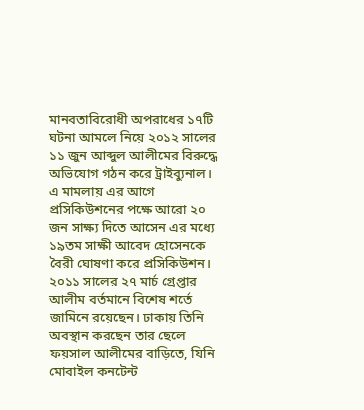মানবতাবিরোধী অপরাধের ১৭টি ঘটনা আমলে নিয়ে ২০১২ সালের ১১ জুন আব্দুল আলীমের বিরুদ্ধে অভিযোগ গঠন করে ট্রাইব্যুনাল।
এ মামলায় এর আগে প্রসিকিউশনের পক্ষে আরো ২০ জন সাক্ষ্য দিতে আসেন এর মধ্যে ১৯তম সাক্ষী আবেদ হোসেনকে বৈরী ঘোষণা করে প্রসিকিউশন।
২০১১ সালের ২৭ মার্চ গ্রেপ্তার আলীম বর্তমানে বিশেষ শর্তে জামিনে রয়েছেন। ঢাকায় তিনি অবস্থান করছেন তার ছেলে ফয়সাল আলীমের বাড়িতে, যিনি মোবাইল কনটেন্ট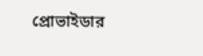প্রোভাইডার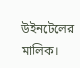উইনটেলের মালিক।